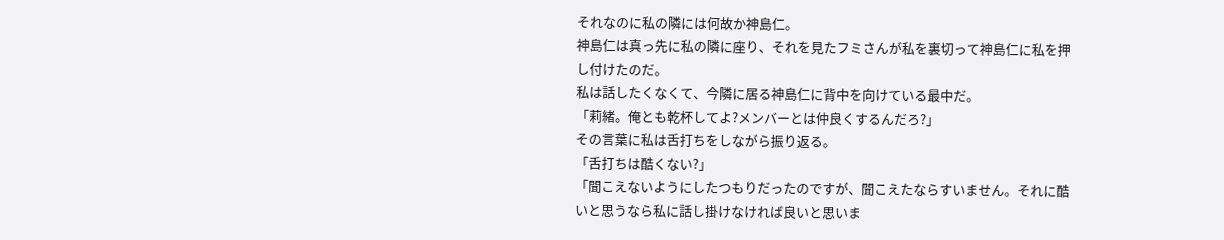それなのに私の隣には何故か神島仁。
神島仁は真っ先に私の隣に座り、それを見たフミさんが私を裏切って神島仁に私を押し付けたのだ。
私は話したくなくて、今隣に居る神島仁に背中を向けている最中だ。
「莉緒。俺とも乾杯してよ?メンバーとは仲良くするんだろ?」
その言葉に私は舌打ちをしながら振り返る。
「舌打ちは酷くない?」
「聞こえないようにしたつもりだったのですが、聞こえたならすいません。それに酷いと思うなら私に話し掛けなければ良いと思いま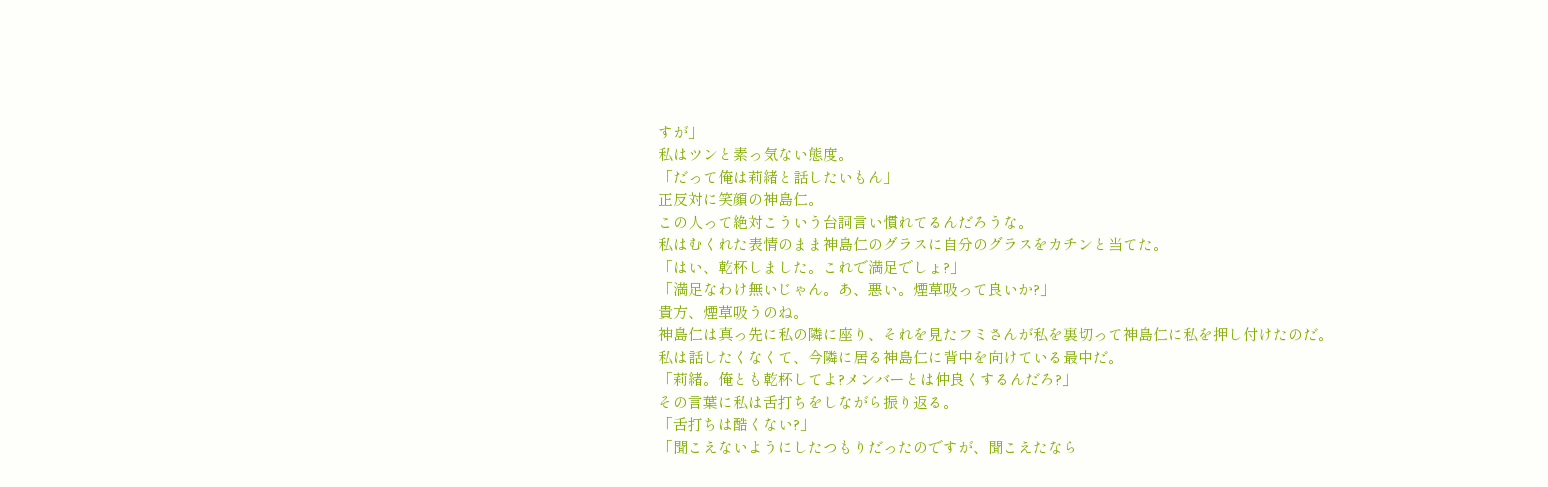すが」
私はツンと素っ気ない態度。
「だって俺は莉緒と話したいもん」
正反対に笑顔の神島仁。
この人って絶対こういう台詞言い慣れてるんだろうな。
私はむくれた表情のまま神島仁のグラスに自分のグラスをカチンと当てた。
「はい、乾杯しました。これで満足でしょ?」
「満足なわけ無いじゃん。あ、悪い。煙草吸って良いか?」
貴方、煙草吸うのね。
神島仁は真っ先に私の隣に座り、それを見たフミさんが私を裏切って神島仁に私を押し付けたのだ。
私は話したくなくて、今隣に居る神島仁に背中を向けている最中だ。
「莉緒。俺とも乾杯してよ?メンバーとは仲良くするんだろ?」
その言葉に私は舌打ちをしながら振り返る。
「舌打ちは酷くない?」
「聞こえないようにしたつもりだったのですが、聞こえたなら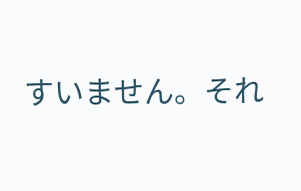すいません。それ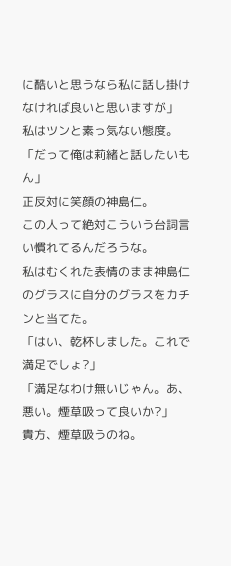に酷いと思うなら私に話し掛けなければ良いと思いますが」
私はツンと素っ気ない態度。
「だって俺は莉緒と話したいもん」
正反対に笑顔の神島仁。
この人って絶対こういう台詞言い慣れてるんだろうな。
私はむくれた表情のまま神島仁のグラスに自分のグラスをカチンと当てた。
「はい、乾杯しました。これで満足でしょ?」
「満足なわけ無いじゃん。あ、悪い。煙草吸って良いか?」
貴方、煙草吸うのね。